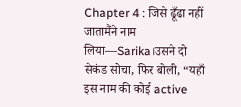Chapter 4 : जिसे ढूँढा नहीं जातामैंने नाम लिया—Sarika।उसने दो सेकंड सोचा, फिर बोली, “यहाँ इस नाम की कोई active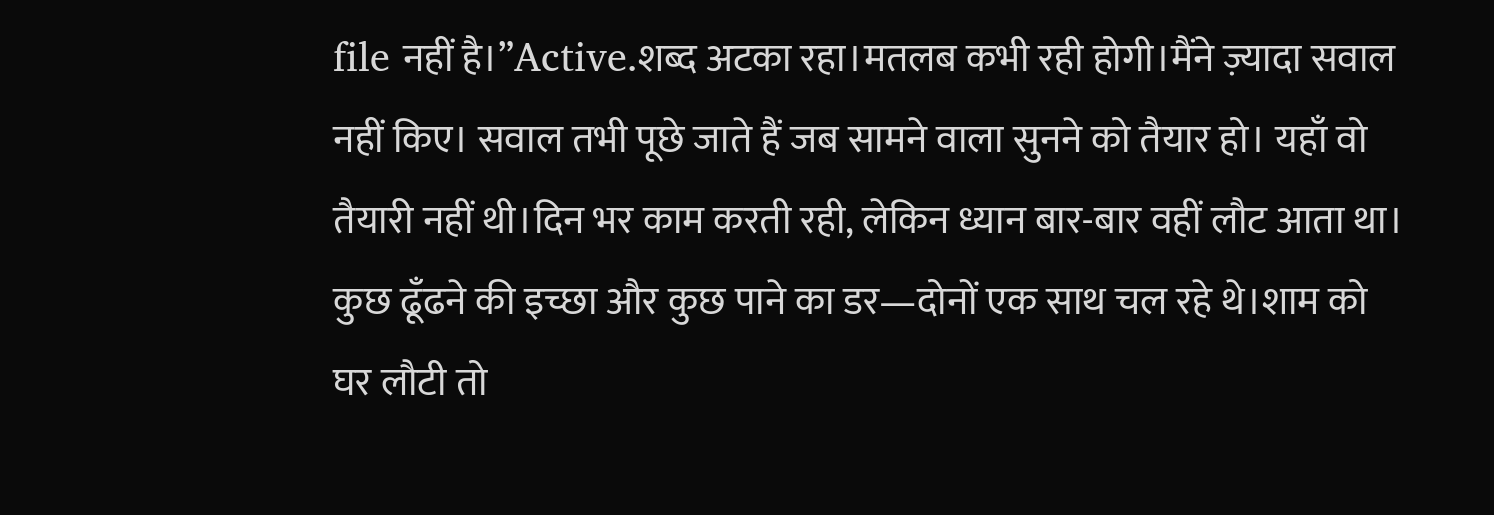file नहीं है।”Active.शब्द अटका रहा।मतलब कभी रही होगी।मैंने ज़्यादा सवाल नहीं किए। सवाल तभी पूछे जाते हैं जब सामने वाला सुनने को तैयार हो। यहाँ वो तैयारी नहीं थी।दिन भर काम करती रही, लेकिन ध्यान बार-बार वहीं लौट आता था। कुछ ढूँढने की इच्छा और कुछ पाने का डर—दोनों एक साथ चल रहे थे।शाम को घर लौटी तो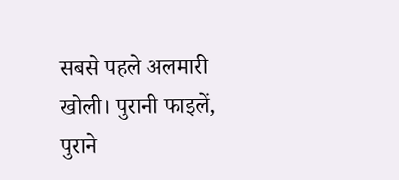सबसे पहले अलमारी खोली। पुरानी फाइलें, पुराने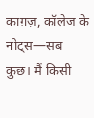काग़ज़, कॉलेज के नोट्स—सब कुछ। मैं किसी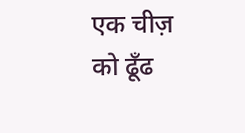एक चीज़ को ढूँढ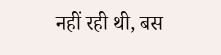नहीं रही थी, बस